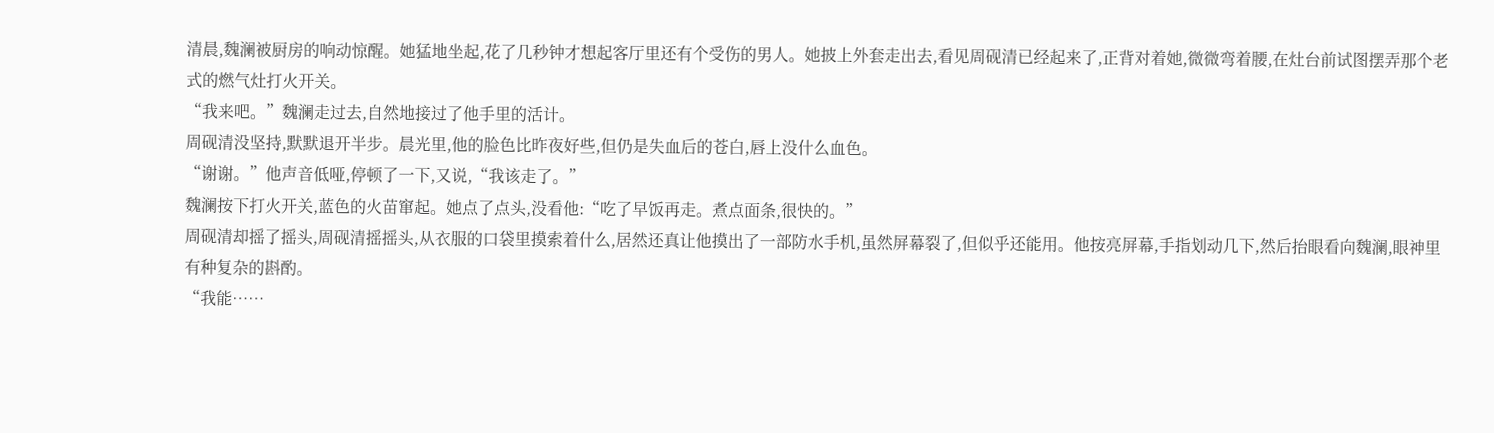清晨,魏澜被厨房的响动惊醒。她猛地坐起,花了几秒钟才想起客厅里还有个受伤的男人。她披上外套走出去,看见周砚清已经起来了,正背对着她,微微弯着腰,在灶台前试图摆弄那个老式的燃气灶打火开关。
“我来吧。”魏澜走过去,自然地接过了他手里的活计。
周砚清没坚持,默默退开半步。晨光里,他的脸色比昨夜好些,但仍是失血后的苍白,唇上没什么血色。
“谢谢。”他声音低哑,停顿了一下,又说,“我该走了。”
魏澜按下打火开关,蓝色的火苗窜起。她点了点头,没看他:“吃了早饭再走。煮点面条,很快的。”
周砚清却摇了摇头,周砚清摇摇头,从衣服的口袋里摸索着什么,居然还真让他摸出了一部防水手机,虽然屏幕裂了,但似乎还能用。他按亮屏幕,手指划动几下,然后抬眼看向魏澜,眼神里有种复杂的斟酌。
“我能……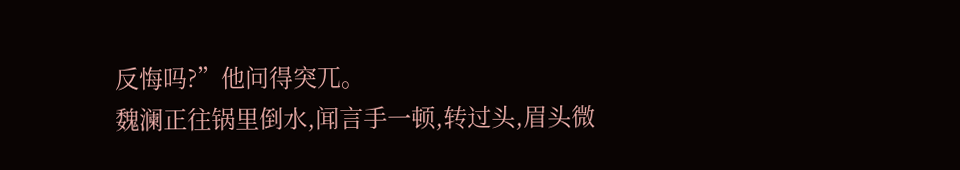反悔吗?”他问得突兀。
魏澜正往锅里倒水,闻言手一顿,转过头,眉头微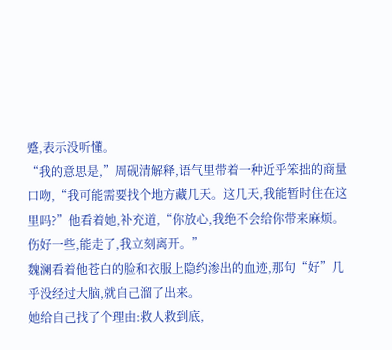蹙,表示没听懂。
“我的意思是,”周砚清解释,语气里带着一种近乎笨拙的商量口吻,“我可能需要找个地方藏几天。这几天,我能暂时住在这里吗?”他看着她,补充道,“你放心,我绝不会给你带来麻烦。伤好一些,能走了,我立刻离开。”
魏澜看着他苍白的脸和衣服上隐约渗出的血迹,那句“好”几乎没经过大脑,就自己溜了出来。
她给自己找了个理由:救人救到底,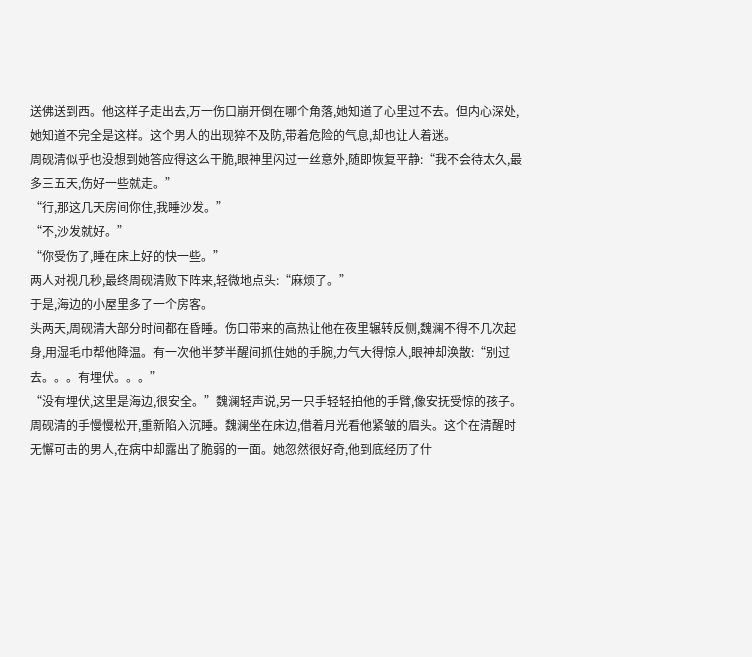送佛送到西。他这样子走出去,万一伤口崩开倒在哪个角落,她知道了心里过不去。但内心深处,她知道不完全是这样。这个男人的出现猝不及防,带着危险的气息,却也让人着迷。
周砚清似乎也没想到她答应得这么干脆,眼神里闪过一丝意外,随即恢复平静:“我不会待太久,最多三五天,伤好一些就走。”
“行,那这几天房间你住,我睡沙发。”
“不,沙发就好。”
“你受伤了,睡在床上好的快一些。”
两人对视几秒,最终周砚清败下阵来,轻微地点头:“麻烦了。”
于是,海边的小屋里多了一个房客。
头两天,周砚清大部分时间都在昏睡。伤口带来的高热让他在夜里辗转反侧,魏澜不得不几次起身,用湿毛巾帮他降温。有一次他半梦半醒间抓住她的手腕,力气大得惊人,眼神却涣散:“别过去。。。有埋伏。。。”
“没有埋伏,这里是海边,很安全。”魏澜轻声说,另一只手轻轻拍他的手臂,像安抚受惊的孩子。
周砚清的手慢慢松开,重新陷入沉睡。魏澜坐在床边,借着月光看他紧皱的眉头。这个在清醒时无懈可击的男人,在病中却露出了脆弱的一面。她忽然很好奇,他到底经历了什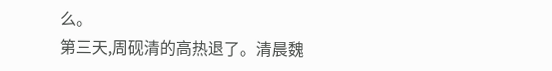么。
第三天,周砚清的高热退了。清晨魏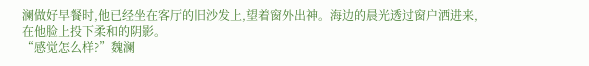澜做好早餐时,他已经坐在客厅的旧沙发上,望着窗外出神。海边的晨光透过窗户洒进来,在他脸上投下柔和的阴影。
“感觉怎么样?”魏澜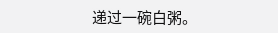递过一碗白粥。